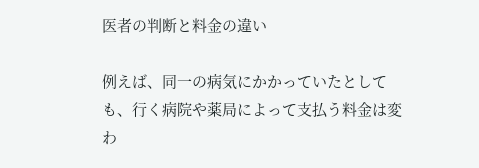医者の判断と料金の違い

例えば、同一の病気にかかっていたとしても、行く病院や薬局によって支払う料金は変わ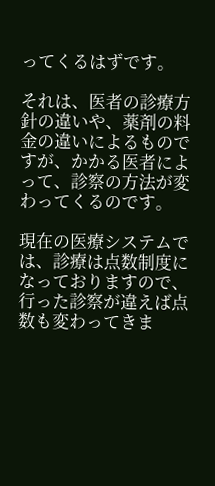ってくるはずです。

それは、医者の診療方針の違いや、薬剤の料金の違いによるものですが、かかる医者によって、診察の方法が変わってくるのです。

現在の医療システムでは、診療は点数制度になっておりますので、行った診察が違えば点数も変わってきま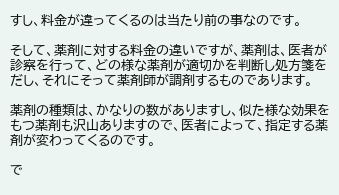すし、料金が違ってくるのは当たり前の事なのです。

そして、薬剤に対する料金の違いですが、薬剤は、医者が診察を行って、どの様な薬剤が適切かを判断し処方箋をだし、それにそって薬剤師が調剤するものであります。

薬剤の種類は、かなりの数がありますし、似た様な効果をもつ薬剤も沢山ありますので、医者によって、指定する薬剤が変わってくるのです。

で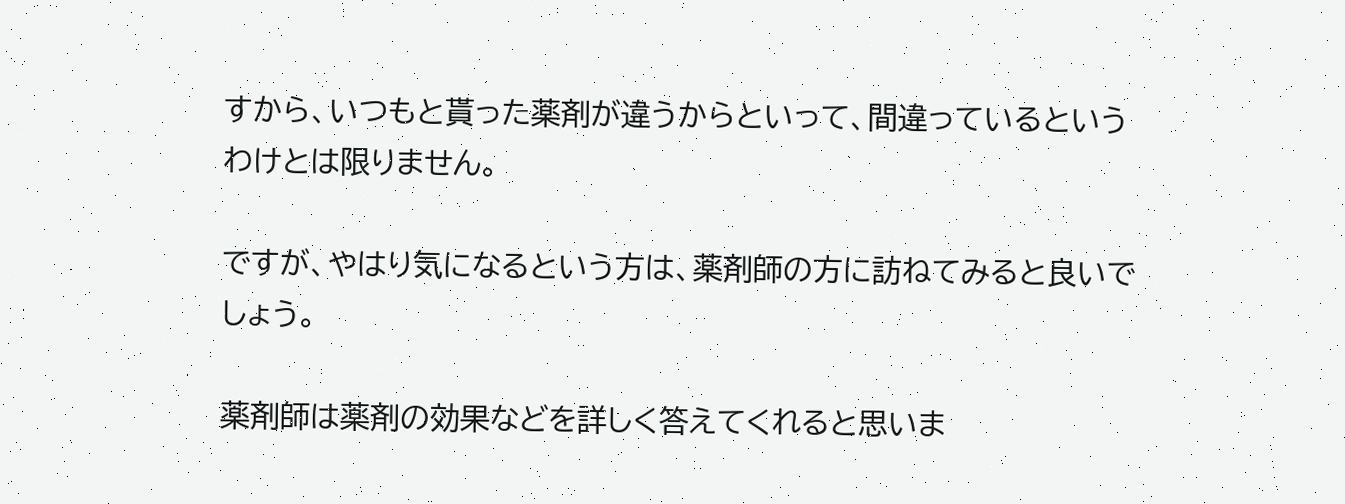すから、いつもと貰った薬剤が違うからといって、間違っているというわけとは限りません。

ですが、やはり気になるという方は、薬剤師の方に訪ねてみると良いでしょう。

薬剤師は薬剤の効果などを詳しく答えてくれると思いま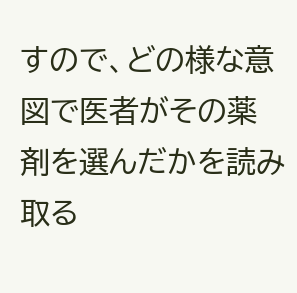すので、どの様な意図で医者がその薬剤を選んだかを読み取る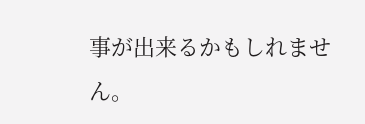事が出来るかもしれません。